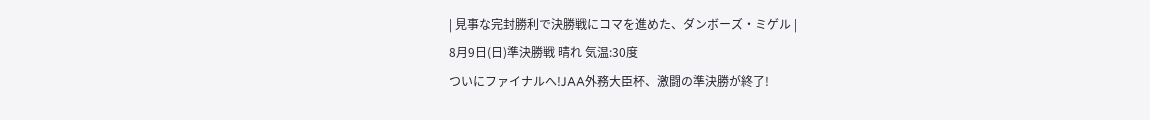| 見事な完封勝利で決勝戦にコマを進めた、ダンボーズ・ミゲル |
8月9日(日)準決勝戦 晴れ 気温:30度
ついにファイナルへ!JAA外務大臣杯、激闘の準決勝が終了!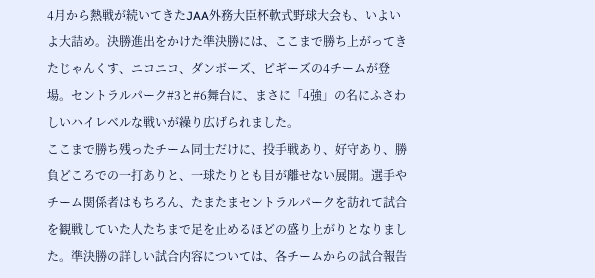4月から熱戦が続いてきたJAA外務大臣杯軟式野球大会も、いよいよ大詰め。決勝進出をかけた準決勝には、ここまで勝ち上がってきたじゃんくす、ニコニコ、ダンボーズ、ピギーズの4チームが登場。セントラルパーク#3と#6舞台に、まさに「4強」の名にふさわしいハイレベルな戦いが繰り広げられました。
ここまで勝ち残ったチーム同士だけに、投手戦あり、好守あり、勝負どころでの一打ありと、一球たりとも目が離せない展開。選手やチーム関係者はもちろん、たまたまセントラルパークを訪れて試合を観戦していた人たちまで足を止めるほどの盛り上がりとなりました。準決勝の詳しい試合内容については、各チームからの試合報告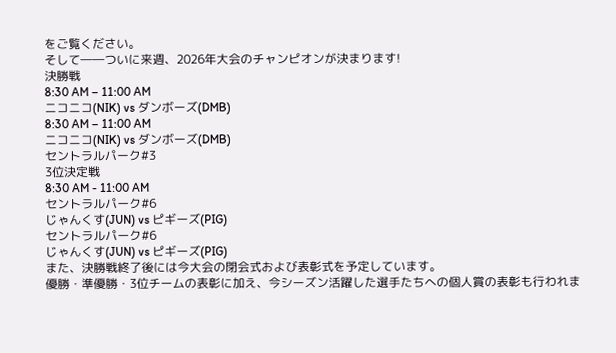をご覧ください。
そして――ついに来週、2026年大会のチャンピオンが決まります!
決勝戦
8:30 AM – 11:00 AM
ニコニコ(NIK) vs ダンボーズ(DMB)
8:30 AM – 11:00 AM
ニコニコ(NIK) vs ダンボーズ(DMB)
セントラルパーク#3
3位決定戦
8:30 AM - 11:00 AM
セントラルパーク#6
じゃんくす(JUN) vs ピギーズ(PIG)
セントラルパーク#6
じゃんくす(JUN) vs ピギーズ(PIG)
また、決勝戦終了後には今大会の閉会式および表彰式を予定しています。
優勝・準優勝・3位チームの表彰に加え、今シーズン活躍した選手たちへの個人賞の表彰も行われま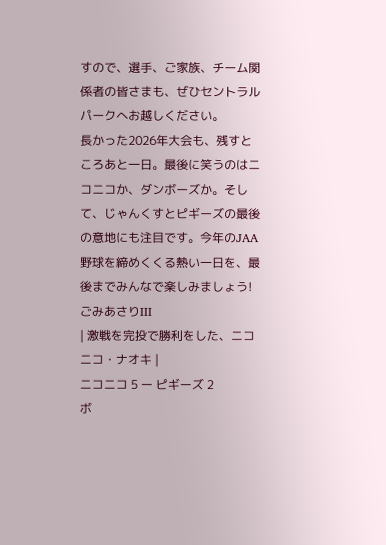すので、選手、ご家族、チーム関係者の皆さまも、ぜひセントラルパークへお越しください。
長かった2026年大会も、残すところあと一日。最後に笑うのはニコニコか、ダンボーズか。そして、じゃんくすとピギーズの最後の意地にも注目です。今年のJAA野球を締めくくる熱い一日を、最後までみんなで楽しみましょう!
ごみあさりIII
| 激戦を完投で勝利をした、ニコニコ・ナオキ |
ニコニコ 5 ー ピギーズ 2
ボ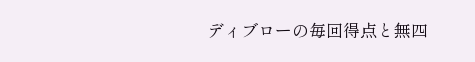ディブローの毎回得点と無四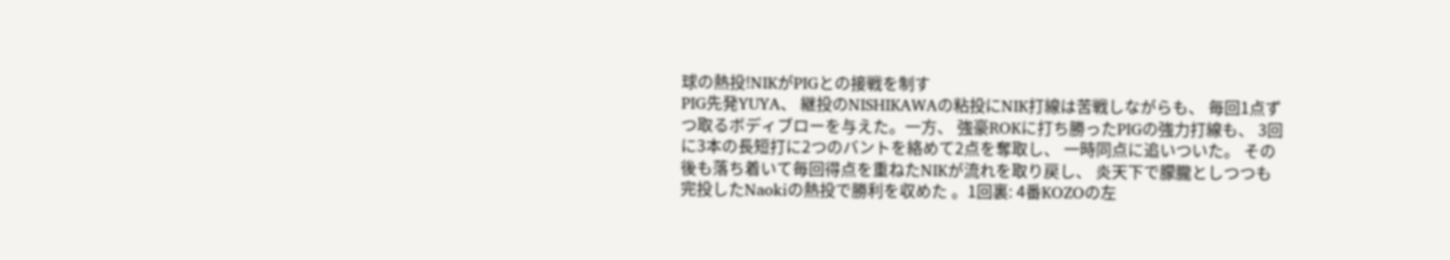球の熱投!NIKがPIGとの接戦を制す
PIG先発YUYA、 継投のNISHIKAWAの粘投にNIK打線は苦戦しながらも、 毎回1点ずつ取るボディブローを与えた。一方、 強豪ROKに打ち勝ったPIGの強力打線も、 3回に3本の長短打に2つのバントを絡めて2点を奪取し、 一時同点に追いついた。 その後も落ち着いて毎回得点を重ねたNIKが流れを取り戻し、 炎天下で朦朧としつつも完投したNaokiの熱投で勝利を収めた 。1回裏: 4番KOZOの左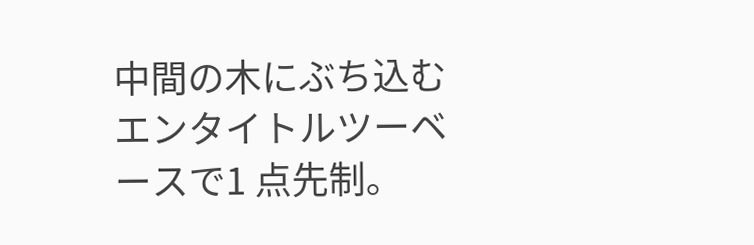中間の木にぶち込むエンタイトルツーベースで1 点先制。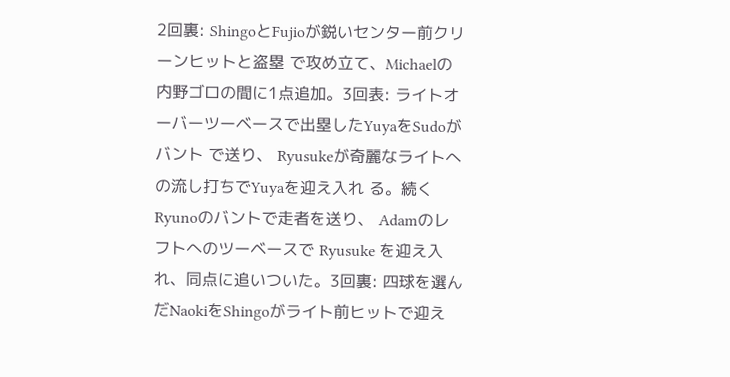2回裏: ShingoとFujioが鋭いセンター前クリーンヒットと盗塁 で攻め立て、Michaelの内野ゴロの間に1点追加。3回表: ライトオーバーツーベースで出塁したYuyaをSudoがバント で送り、 Ryusukeが奇麗なライトへの流し打ちでYuyaを迎え入れ る。続くRyunoのバントで走者を送り、 Adamのレフトへのツーベースで Ryusuke を迎え入れ、同点に追いついた。3回裏: 四球を選んだNaokiをShingoがライト前ヒットで迎え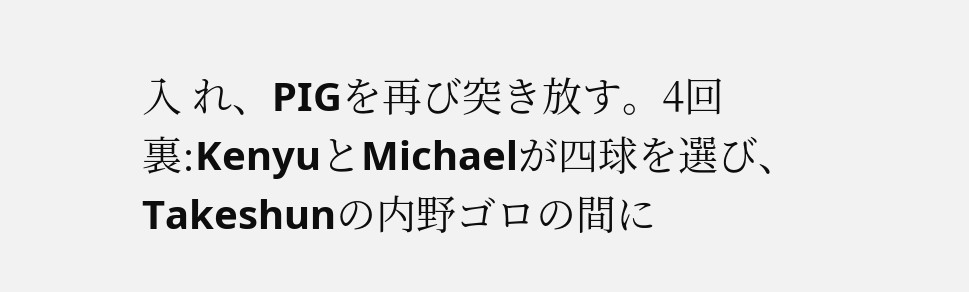入 れ、PIGを再び突き放す。4回裏:KenyuとMichaelが四球を選び、 Takeshunの内野ゴロの間に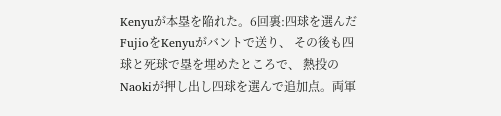Kenyuが本塁を陥れた。6回裏:四球を選んだFujioをKenyuがバントで送り、 その後も四球と死球で塁を埋めたところで、 熱投のNaokiが押し出し四球を選んで追加点。両軍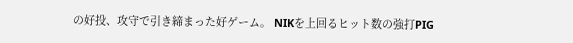の好投、攻守で引き締まった好ゲーム。 NIKを上回るヒット数の強打PIG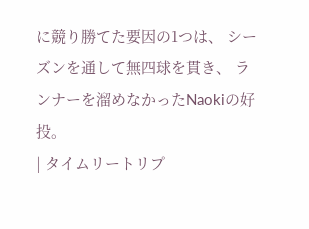に競り勝てた要因の1つは、 シーズンを通して無四球を貫き、 ランナーを溜めなかったNaokiの好投。
| タイムリートリプ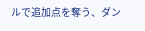ルで追加点を奪う、ダン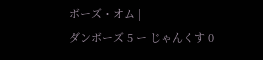ボーズ・オム |
ダンボーズ 5 ー じゃんくす 0